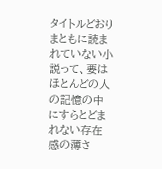タイトルどおり
まともに読まれていない小説って、要はほとんどの人の記憶の中にすらとどまれない存在感の薄さ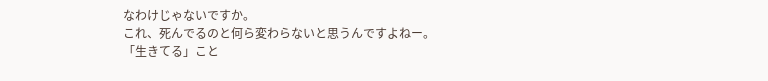なわけじゃないですか。
これ、死んでるのと何ら変わらないと思うんですよねー。
「生きてる」こと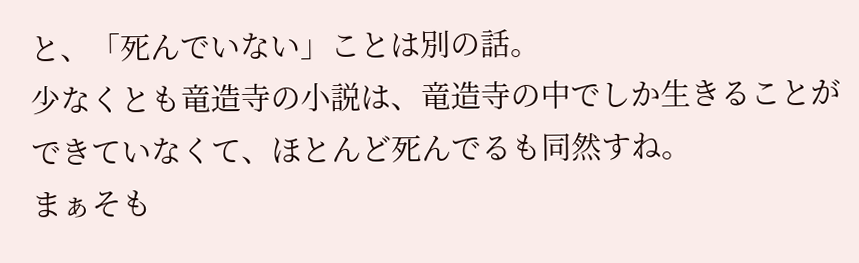と、「死んでいない」ことは別の話。
少なくとも竜造寺の小説は、竜造寺の中でしか生きることができていなくて、ほとんど死んでるも同然すね。
まぁそも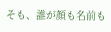そも、誰が顔も名前も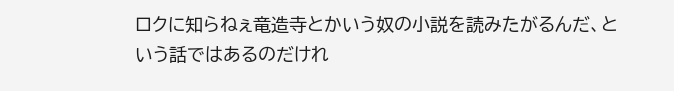ロクに知らねぇ竜造寺とかいう奴の小説を読みたがるんだ、という話ではあるのだけれ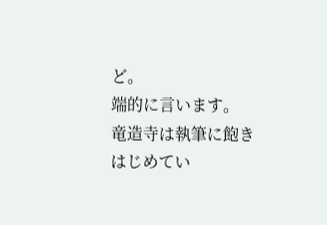ど。
端的に言います。
竜造寺は執筆に飽きはじめてい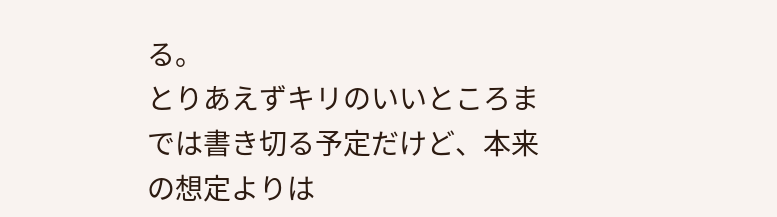る。
とりあえずキリのいいところまでは書き切る予定だけど、本来の想定よりは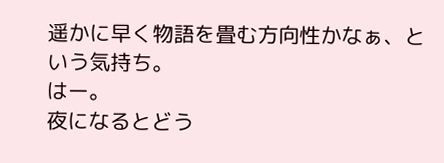遥かに早く物語を畳む方向性かなぁ、という気持ち。
はー。
夜になるとどう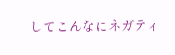してこんなにネガティ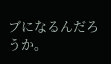ブになるんだろうか。